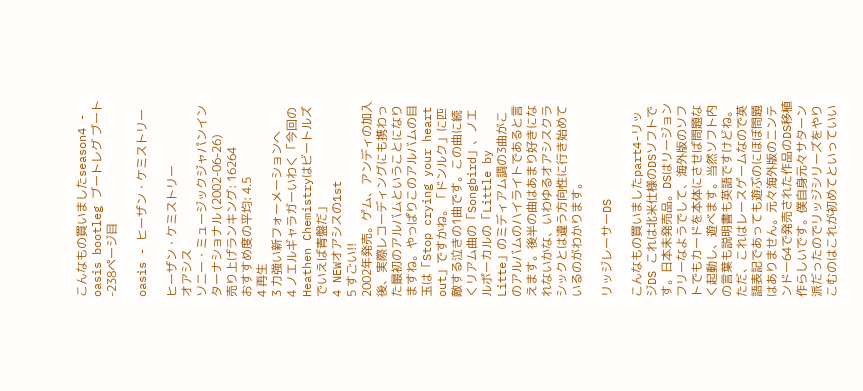こんなもの買いましたseason4 - oasis bootleg ブートレグ ブート -238ページ目

oasis - ヒーザン・ケミストリー

ヒーザン・ケミストリー
オアシス
ソニー・ミュージックジャパンインターナショナル (2002-06-26)
売り上げランキング: 16264
おすすめ度の平均: 4.5
4 再生
3 力強い新フォーメーションへ
4 ノエルギャラガーいわく「今回のHeathen Chemistryはビートルズでいえば青盤だ」
4 NEWオアシスの1st
5 すごい!!
2002年発売。ゲム、アンディの加入後、実際レコーディングにも携わった最初のアルバムということになりますね。やっぱりこのアルバムの目玉は「Stop crying your heart out」ですかね。「ドンルク」に匹敵する泣きの1曲です。この曲に続くリアム曲の「Songbird」、ノエルボーカルの「Little by Litte」のミディアム調の3曲がこのアルバムのハイライトであると言えます。後半の曲はあまり好きになれないかな、いわゆるオアシスクラシックとは違う方向性に行き始めているのがわかります。

リッジレーサーDS

こんなもの買いましたpart4-リッジDS これは北米仕様のDSソフトです。日本未発売品。DSはリージョンフリーなようでして、海外版のソフトでもカードを本体にさせば問題なく起動し、遊べます。当然ソフト内の言葉も説明書も英語ですけどね。ただ、これはレースゲームなので英語表記であっても遊ぶのにほぼ問題はありません。元々海外版のニンテンドー64で発売された作品のDS移植作らしいです。僕自身元々サターン派だったのでリッジシリーズをやりこむのはこれが初めてといっていい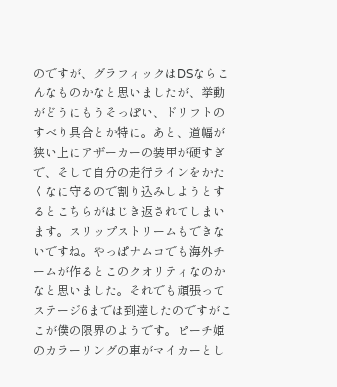のですが、グラフィックはDSならこんなものかなと思いましたが、挙動がどうにもうそっぽい、ドリフトのすべり具合とか特に。あと、道幅が狭い上にアザーカーの装甲が硬すぎで、そして自分の走行ラインをかたくなに守るので割り込みしようとするとこちらがはじき返されてしまいます。スリップストリームもできないですね。やっぱナムコでも海外チームが作るとこのクオリティなのかなと思いました。それでも頑張ってステージ6までは到達したのですがここが僕の限界のようです。ピーチ姫のカラーリングの車がマイカーとし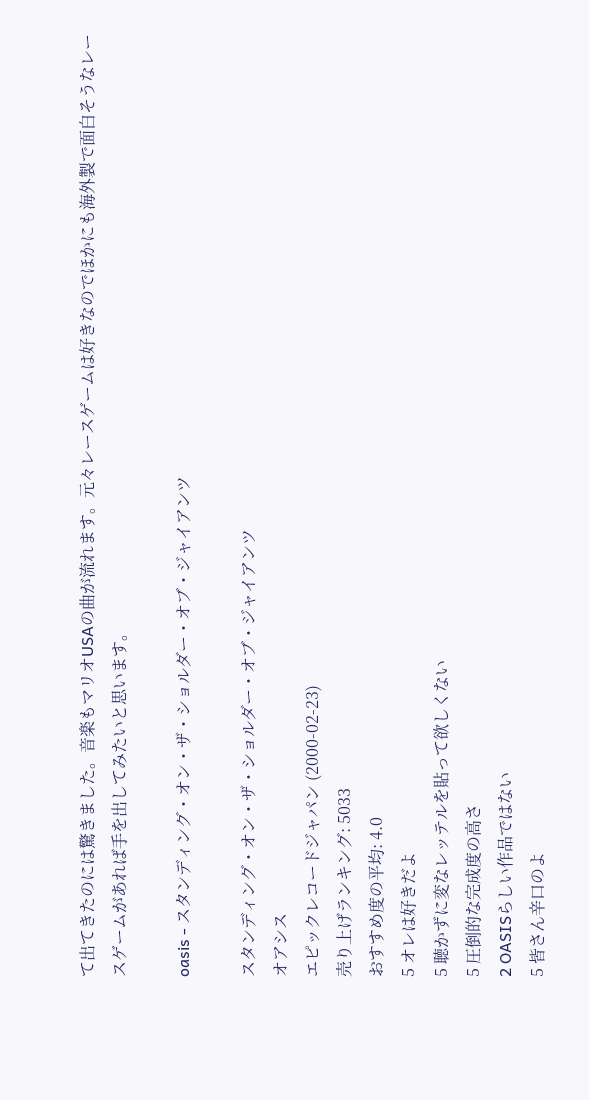て出てきたのには驚きました。音楽もマリオUSAの曲が流れます。元々レースゲームは好きなのでほかにも海外製で面白そうなレースゲームがあれば手を出してみたいと思います。

oasis - スタンディング・オン・ザ・ショルダー・オブ・ジャイアンツ

スタンディング・オン・ザ・ショルダー・オブ・ジャイアンツ
オアシス
エピックレコードジャパン (2000-02-23)
売り上げランキング: 5033
おすすめ度の平均: 4.0
5 オレは好きだよ
5 聴かずに変なレッテルを貼って欲しくない
5 圧倒的な完成度の高さ
2 OASISらしい作品ではない
5 皆さん辛口のよ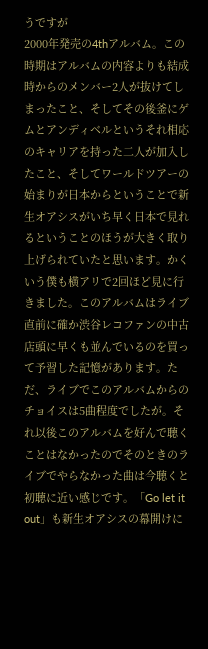うですが
2000年発売の4thアルバム。この時期はアルバムの内容よりも結成時からのメンバー2人が抜けてしまったこと、そしてその後釜にゲムとアンディベルというそれ相応のキャリアを持った二人が加入したこと、そしてワールドツアーの始まりが日本からということで新生オアシスがいち早く日本で見れるということのほうが大きく取り上げられていたと思います。かくいう僕も横アリで2回ほど見に行きました。このアルバムはライブ直前に確か渋谷レコファンの中古店頭に早くも並んでいるのを買って予習した記憶があります。ただ、ライブでこのアルバムからのチョイスは5曲程度でしたが。それ以後このアルバムを好んで聴くことはなかったのでそのときのライブでやらなかった曲は今聴くと初聴に近い感じです。「Go let it out」も新生オアシスの幕開けに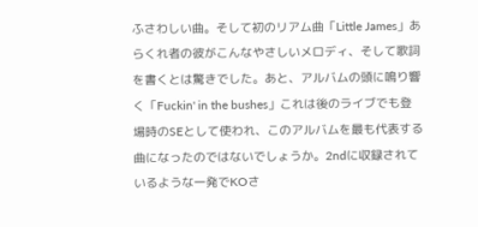ふさわしい曲。そして初のリアム曲「Little James」あらくれ者の彼がこんなやさしいメロディ、そして歌詞を書くとは驚きでした。あと、アルバムの頭に鳴り響く「Fuckin' in the bushes」これは後のライブでも登場時のSEとして使われ、このアルバムを最も代表する曲になったのではないでしょうか。2ndに収録されているような一発でKOさ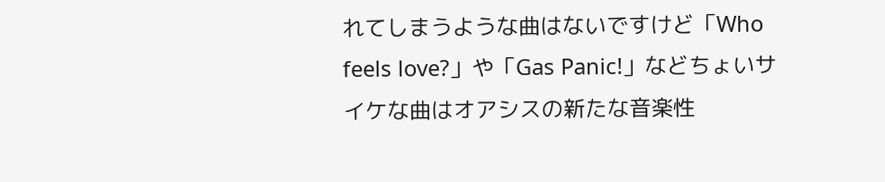れてしまうような曲はないですけど「Who feels love?」や「Gas Panic!」などちょいサイケな曲はオアシスの新たな音楽性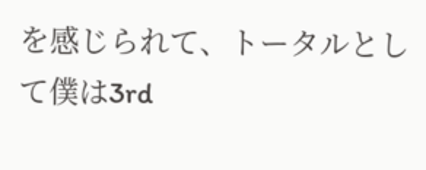を感じられて、トータルとして僕は3rd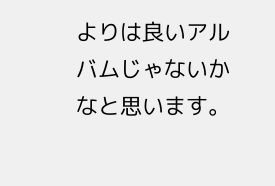よりは良いアルバムじゃないかなと思います。